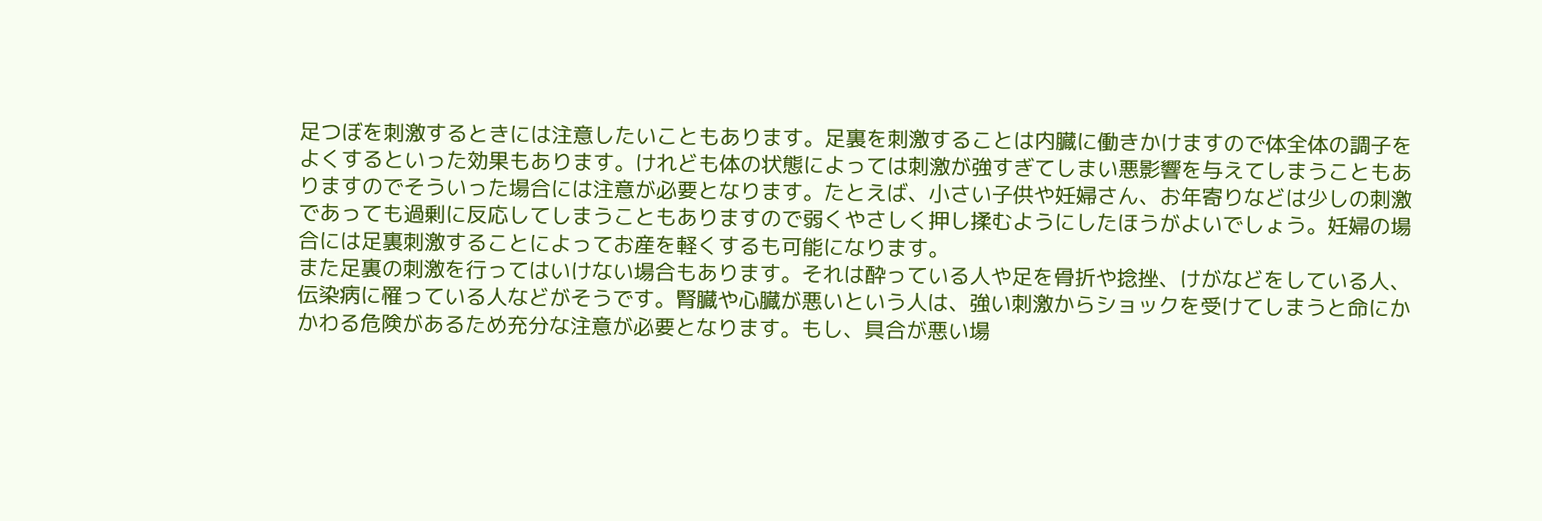足つぼを刺激するときには注意したいこともあります。足裏を刺激することは内臓に働きかけますので体全体の調子をよくするといった効果もあります。けれども体の状態によっては刺激が強すぎてしまい悪影響を与えてしまうこともありますのでそういった場合には注意が必要となります。たとえば、小さい子供や妊婦さん、お年寄りなどは少しの刺激であっても過剰に反応してしまうこともありますので弱くやさしく押し揉むようにしたほうがよいでしょう。妊婦の場合には足裏刺激することによってお産を軽くするも可能になります。
また足裏の刺激を行ってはいけない場合もあります。それは酔っている人や足を骨折や捻挫、けがなどをしている人、伝染病に罹っている人などがそうです。腎臓や心臓が悪いという人は、強い刺激からショックを受けてしまうと命にかかわる危険があるため充分な注意が必要となります。もし、具合が悪い場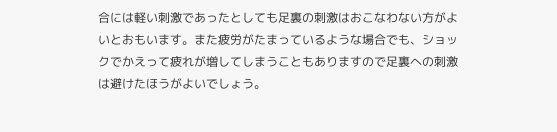合には軽い刺激であったとしても足裏の刺激はおこなわない方がよいとおもいます。また疲労がたまっているような場合でも、ショックでかえって疲れが増してしまうこともありますので足裏への刺激は避けたほうがよいでしょう。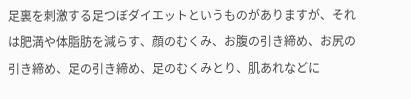足裏を刺激する足つぼダイエットというものがありますが、それは肥満や体脂肪を減らす、顔のむくみ、お腹の引き締め、お尻の引き締め、足の引き締め、足のむくみとり、肌あれなどに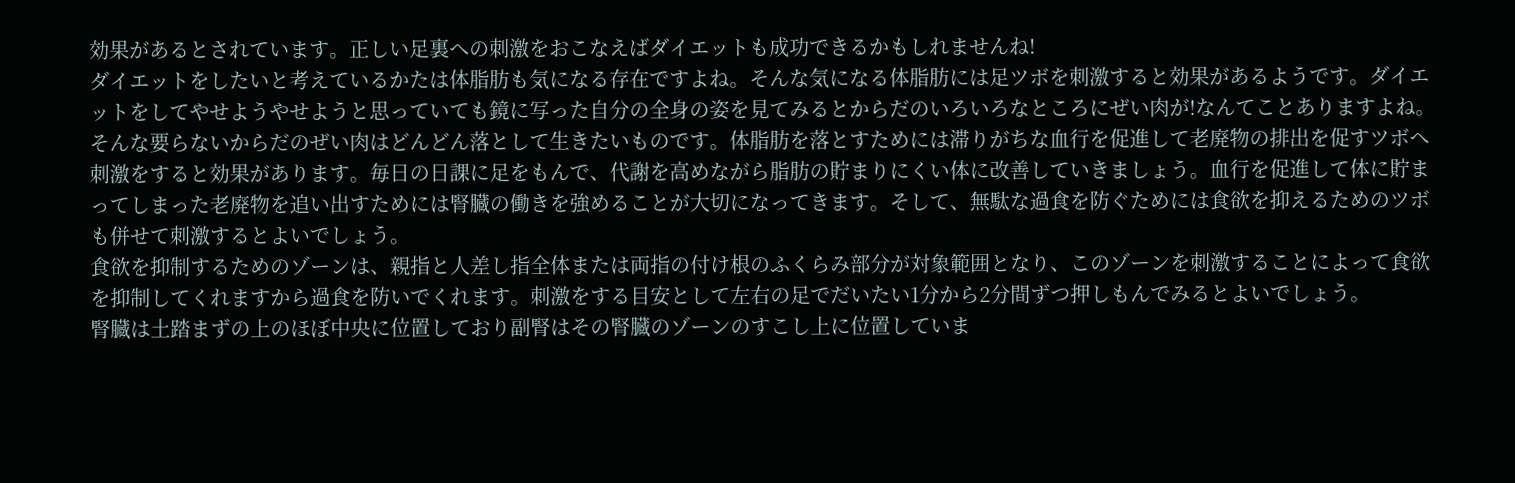効果があるとされています。正しい足裏への刺激をおこなえばダイエットも成功できるかもしれませんね!
ダイエットをしたいと考えているかたは体脂肪も気になる存在ですよね。そんな気になる体脂肪には足ツボを刺激すると効果があるようです。ダイエットをしてやせようやせようと思っていても鏡に写った自分の全身の姿を見てみるとからだのいろいろなところにぜい肉が!なんてことありますよね。
そんな要らないからだのぜい肉はどんどん落として生きたいものです。体脂肪を落とすためには滞りがちな血行を促進して老廃物の排出を促すツボへ刺激をすると効果があります。毎日の日課に足をもんで、代謝を高めながら脂肪の貯まりにくい体に改善していきましょう。血行を促進して体に貯まってしまった老廃物を追い出すためには腎臓の働きを強めることが大切になってきます。そして、無駄な過食を防ぐためには食欲を抑えるためのツボも併せて刺激するとよいでしょう。
食欲を抑制するためのゾーンは、親指と人差し指全体または両指の付け根のふくらみ部分が対象範囲となり、このゾーンを刺激することによって食欲を抑制してくれますから過食を防いでくれます。刺激をする目安として左右の足でだいたい1分から2分間ずつ押しもんでみるとよいでしょう。
腎臓は土踏まずの上のほぼ中央に位置しており副腎はその腎臓のゾーンのすこし上に位置していま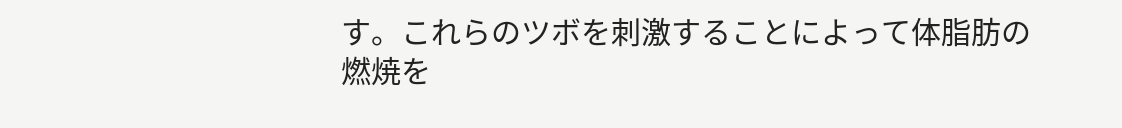す。これらのツボを刺激することによって体脂肪の燃焼を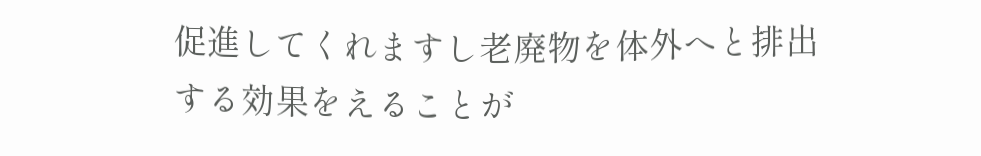促進してくれますし老廃物を体外へと排出する効果をえることが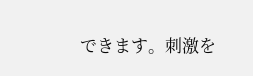できます。刺激を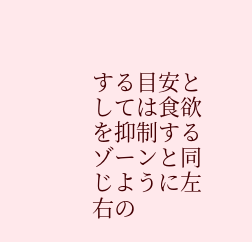する目安としては食欲を抑制するゾーンと同じように左右の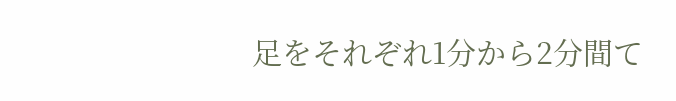足をそれぞれ1分から2分間て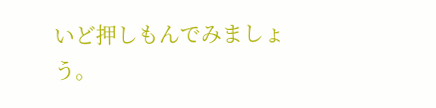いど押しもんでみましょう。